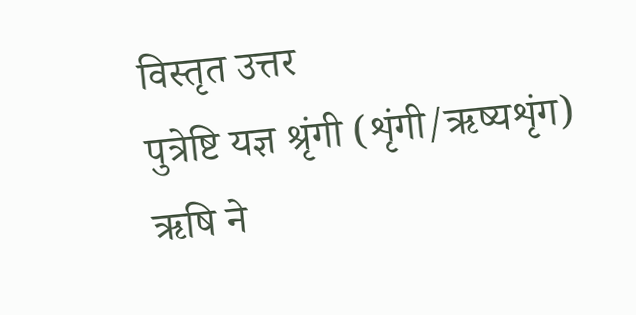विस्तृत उत्तर
पुत्रेष्टि यज्ञ श्रृंगी (शृंगी/ऋष्यशृंग) ऋषि ने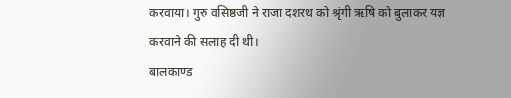करवाया। गुरु वसिष्ठजी ने राजा दशरथ को श्रृंगी ऋषि को बुलाकर यज्ञ करवाने की सलाह दी थी।
बालकाण्ड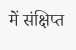में संक्षिप्त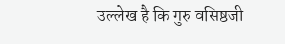उल्लेख है कि गुरु वसिष्ठजी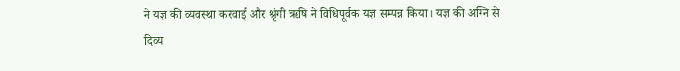ने यज्ञ की व्यवस्था करवाई और श्रृंगी ऋषि ने विधिपूर्वक यज्ञ सम्पन्न किया। यज्ञ की अग्नि से दिव्य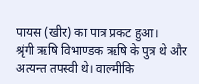पायस (खीर) का पात्र प्रकट हुआ।
श्रृंगी ऋषि विभाण्डक ऋषि के पुत्र थे और अत्यन्त तपस्वी थे। वाल्मीकि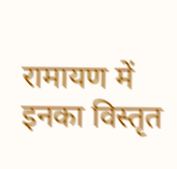रामायण में इनका विस्तृत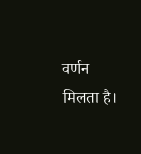वर्णन मिलता है।